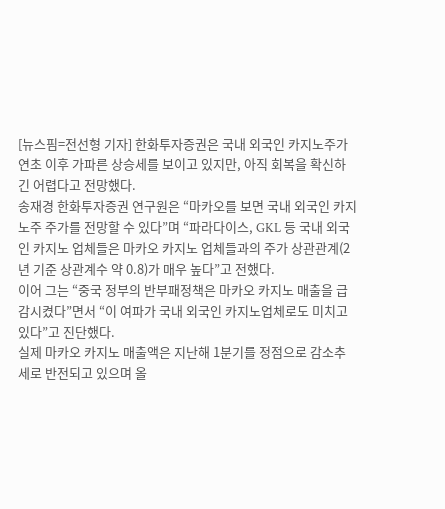[뉴스핌=전선형 기자] 한화투자증권은 국내 외국인 카지노주가 연초 이후 가파른 상승세를 보이고 있지만, 아직 회복을 확신하긴 어렵다고 전망했다.
송재경 한화투자증권 연구원은 “마카오를 보면 국내 외국인 카지노주 주가를 전망할 수 있다”며 “파라다이스, GKL 등 국내 외국인 카지노 업체들은 마카오 카지노 업체들과의 주가 상관관계(2년 기준 상관계수 약 0.8)가 매우 높다”고 전했다.
이어 그는 “중국 정부의 반부패정책은 마카오 카지노 매출을 급감시켰다”면서 “이 여파가 국내 외국인 카지노업체로도 미치고 있다”고 진단했다.
실제 마카오 카지노 매출액은 지난해 1분기를 정점으로 감소추세로 반전되고 있으며 올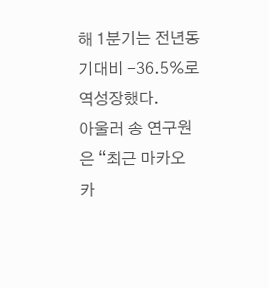해 1분기는 전년동기대비 -36.5%로 역성장했다.
아울러 송 연구원은 “최근 마카오 카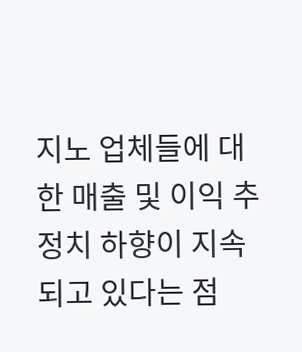지노 업체들에 대한 매출 및 이익 추정치 하향이 지속되고 있다는 점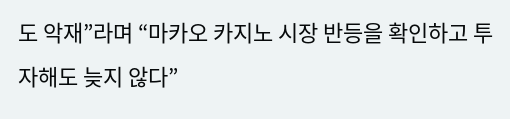도 악재”라며 “마카오 카지노 시장 반등을 확인하고 투자해도 늦지 않다”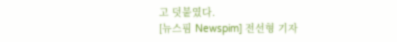고 덧붙였다.
[뉴스핌 Newspim] 전선형 기자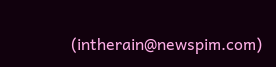(intherain@newspim.com)